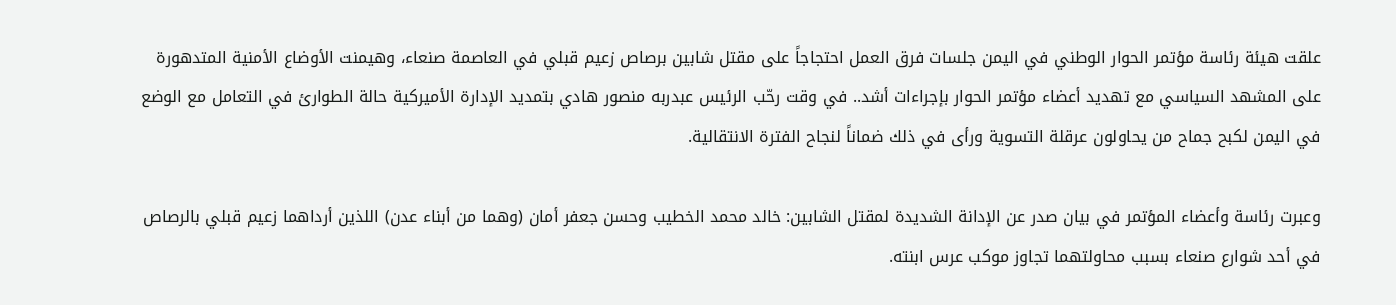علقت هيئة رئاسة مؤتمر الحوار الوطني في اليمن جلسات فرق العمل احتجاجاً على مقتل شابين برصاص زعيم قبلي في العاصمة صنعاء، وهيمنت الأوضاع الأمنية المتدهورة على المشهد السياسي مع تهديد أعضاء مؤتمر الحوار بإجراءات أشد.. في وقت رحّب الرئيس عبدربه منصور هادي بتمديد الإدارة الأميركية حالة الطوارئ في التعامل مع الوضع في اليمن لكبح جماح من يحاولون عرقلة التسوية ورأى في ذلك ضماناً لنجاح الفترة الانتقالية.

وعبرت رئاسة وأعضاء المؤتمر في بيان صدر عن الإدانة الشديدة لمقتل الشابين: خالد محمد الخطيب وحسن جعفر أمان (وهما من أبناء عدن) اللذين أرداهما زعيم قبلي بالرصاص في أحد شوارع صنعاء بسبب محاولتهما تجاوز موكب عرس ابنته.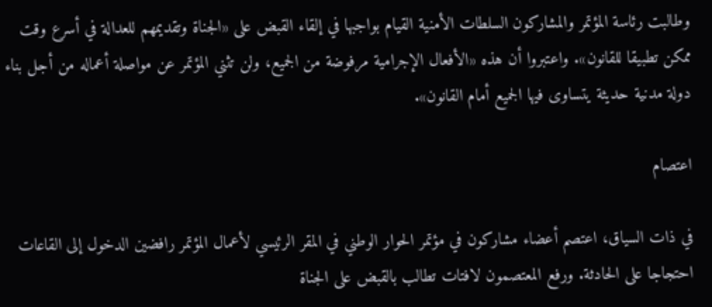وطالبت رئاسة المؤتمر والمشاركون السلطات الأمنية القيام بواجبها في إلقاء القبض على «الجناة وتقديمهم للعدالة في أسرع وقت ممكن تطبيقا للقانون». واعتبروا أن هذه «الأفعال الإجرامية مرفوضة من الجميع، ولن تثني المؤتمر عن مواصلة أعماله من أجل بناء دولة مدنية حديثة يتساوى فيها الجميع أمام القانون».

اعتصام

في ذات السياق، اعتصم أعضاء مشاركون في مؤتمر الحوار الوطني في المقر الرئيسي لأعمال المؤتمر رافضين الدخول إلى القاعات احتجاجا على الحادثة. ورفع المعتصمون لافتات تطالب بالقبض على الجناة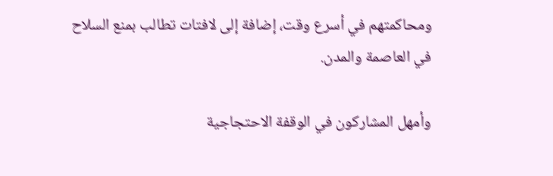ومحاكمتهم في أسرع وقت، إضافة إلى لافتات تطالب بمنع السلاح في العاصمة والمدن.

وأمهل المشاركون في الوقفة الاحتجاجية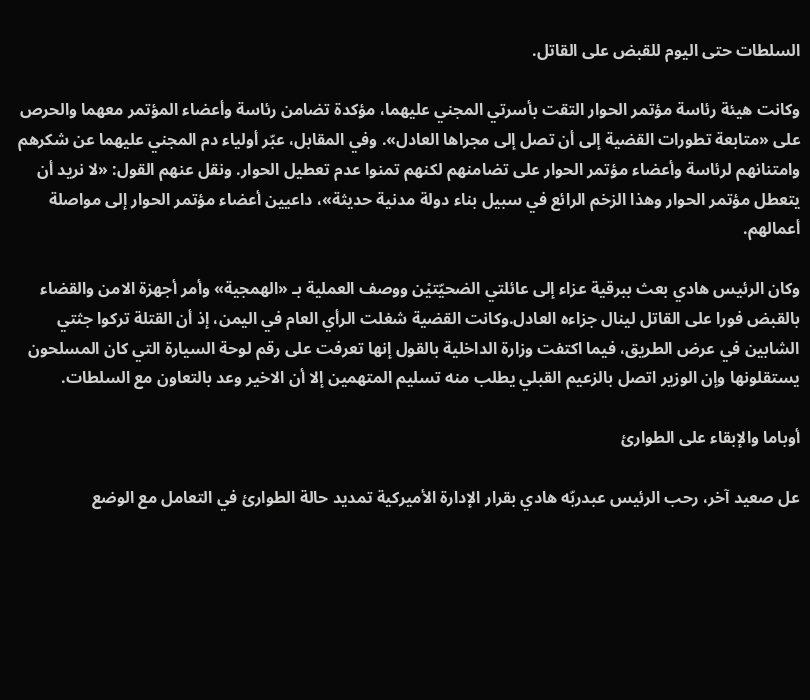السلطات حتى اليوم للقبض على القاتل.

وكانت هيئة رئاسة مؤتمر الحوار التقت بأسرتي المجني عليهما، مؤكدة تضامن رئاسة وأعضاء المؤتمر معهما والحرص على «متابعة تطورات القضية إلى أن تصل إلى مجراها العادل». وفي المقابل، عبّر أولياء دم المجني عليهما عن شكرهم وامتنانهم لرئاسة وأعضاء مؤتمر الحوار على تضامنهم لكنهم تمنوا عدم تعطيل الحوار. ونقل عنهم القول: «لا نريد أن يتعطل مؤتمر الحوار وهذا الزخم الرائع في سبيل بناء دولة مدنية حديثة»، داعيين أعضاء مؤتمر الحوار إلى مواصلة أعمالهم.

وكان الرئيس هادي بعث ببرقية عزاء إلى عائلتي الضحيّتيْن ووصف العملية بـ «الهمجية» وأمر أجهزة الامن والقضاء بالقبض فورا على القاتل لينال جزاءه العادل.وكانت القضية شغلت الرأي العام في اليمن، إذ أن القتلة تركوا جثتي الشابين في عرض الطريق، فيما اكتفت وزارة الداخلية بالقول إنها تعرفت على رقم لوحة السيارة التي كان المسلحون يستقلونها وإن الوزير اتصل بالزعيم القبلي يطلب منه تسليم المتهمين إلا أن الاخير وعد بالتعاون مع السلطات.

أوباما والإبقاء على الطوارئ

عل صعيد آخر، رحب الرئيس عبدربّه هادي بقرار الإدارة الأميركية تمديد حالة الطوارئ في التعامل مع الوضع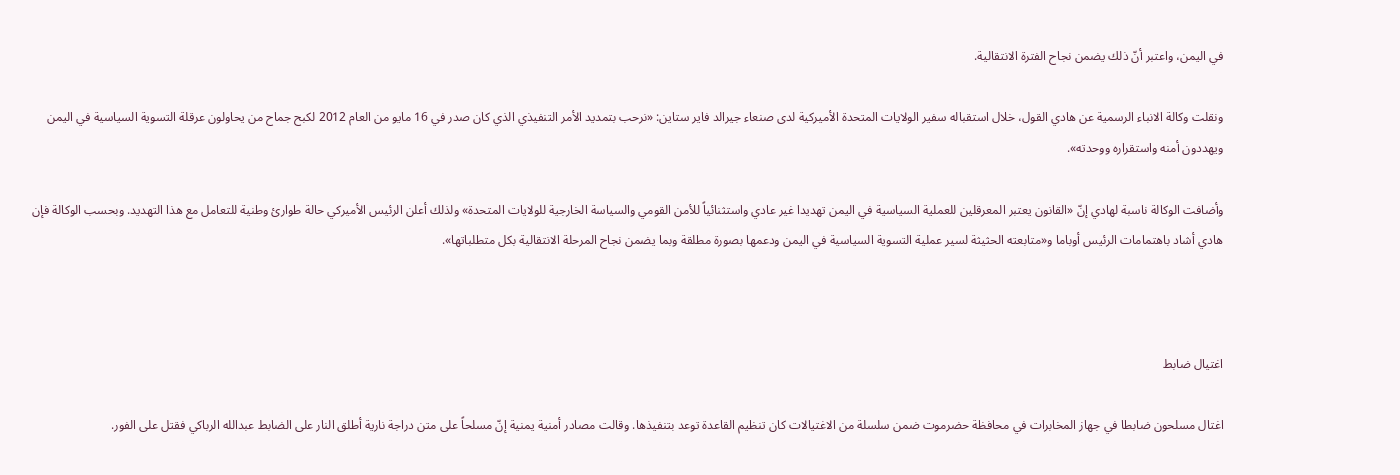في اليمن، واعتبر أنّ ذلك يضمن نجاح الفترة الانتقالية.

ونقلت وكالة الانباء الرسمية عن هادي القول، خلال استقباله سفير الولايات المتحدة الأميركية لدى صنعاء جيرالد فاير ستاين: «نرحب بتمديد الأمر التنفيذي الذي كان صدر في 16 مايو من العام 2012 لكبح جماح من يحاولون عرقلة التسوية السياسية في اليمن ويهددون أمنه واستقراره ووحدته».

وأضافت الوكالة ناسبة لهادي إنّ «القانون يعتبر المعرقلين للعملية السياسية في اليمن تهديدا غير عادي واستثنائياً للأمن القومي والسياسة الخارجية للولايات المتحدة» ولذلك أعلن الرئيس الأميركي حالة طوارئ وطنية للتعامل مع هذا التهديد. وبحسب الوكالة فإن هادي أشاد باهتمامات الرئيس أوباما و«متابعته الحثيثة لسير عملية التسوية السياسية في اليمن ودعمها بصورة مطلقة وبما يضمن نجاح المرحلة الانتقالية بكل متطلباتها».



اغتيال ضابط

اغتال مسلحون ضابطا في جهاز المخابرات في محافظة حضرموت ضمن سلسلة من الاغتيالات كان تنظيم القاعدة توعد بتنفيذها. وقالت مصادر أمنية يمنية إنّ مسلحاً على متن دراجة نارية أطلق النار على الضابط عبدالله الرباكي فقتل على الفور.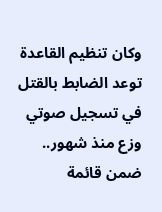وكان تنظيم القاعدة توعد الضابط بالقتل في تسجيل صوتي وزع منذ شهور.. ضمن قائمة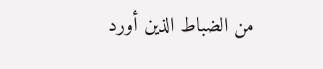من الضباط الذين أورد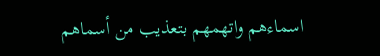اسماءهم واتهمهم بتعذيب من أسماهم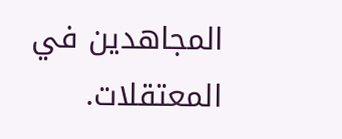المجاهدين في المعتقلات.